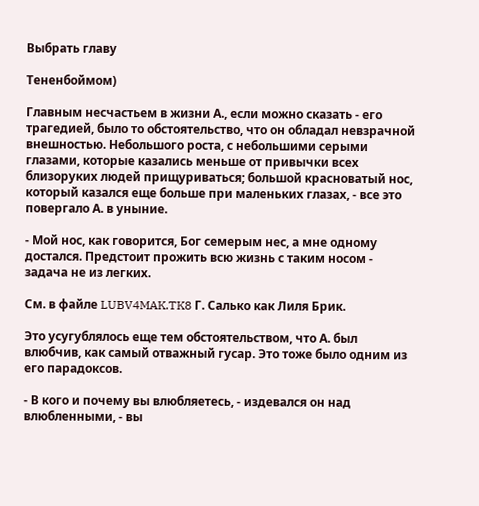Выбрать главу

Тененбоймом)

Главным несчастьем в жизни А., если можно сказать - его трагедией, было то обстоятельство, что он обладал невзрачной внешностью. Небольшого роста, с небольшими серыми глазами, которые казались меньше от привычки всех близоруких людей прищуриваться; большой красноватый нос, который казался еще больше при маленьких глазах, - все это повергало А. в уныние.

- Мой нос, как говорится, Бог семерым нес, а мне одному достался. Предстоит прожить всю жизнь с таким носом - задача не из легких.

См. в файле LUBV4MAK.TK8 Г. Салько как Лиля Брик.

Это усугублялось еще тем обстоятельством, что А. был влюбчив, как самый отважный гусар. Это тоже было одним из его парадоксов.

- В кого и почему вы влюбляетесь, - издевался он над влюбленными, - вы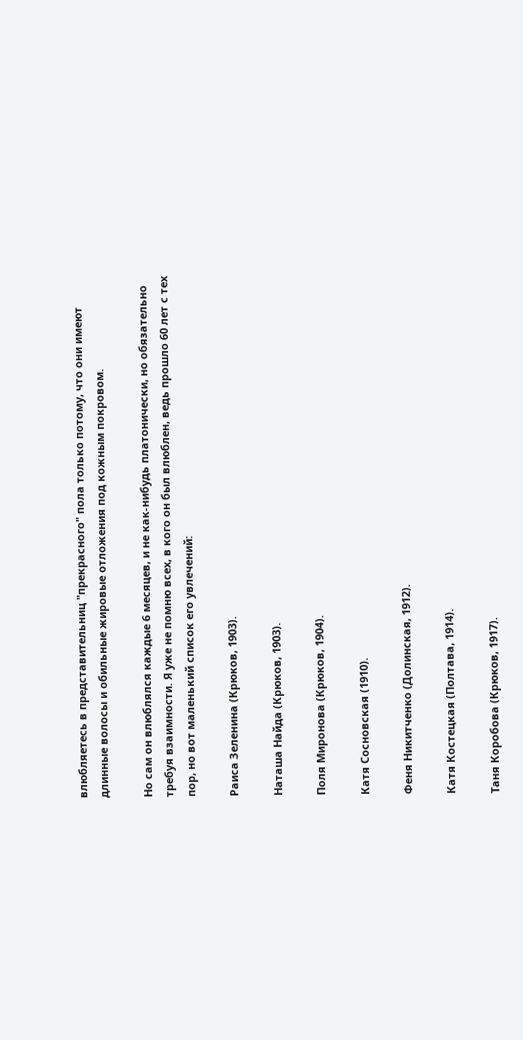влюбляетесь в представительниц "прекрасного" пола только потому, что они имеют длинные волосы и обильные жировые отложения под кожным покровом.

Но сам он влюблялся каждые 6 месяцев, и не как-нибудь платонически, но обязательно требуя взаимности. Я уже не помню всех, в кого он был влюблен, ведь прошло 60 лет с тех пор, но вот маленький список его увлечений:

Раиса Зеленина (Крюков, 1903).

Наташа Найда (Крюков, 1903).

Поля Миронова (Крюков, 1904).

Катя Сосновская (1910).

Феня Никитченко (Долинская, 1912).

Катя Костецкая (Полтава, 1914).

Таня Коробова (Крюков, 1917).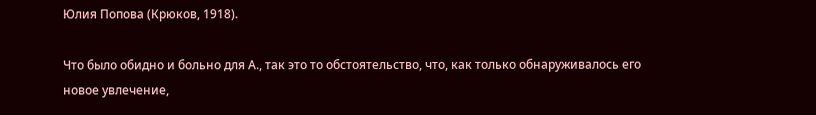Юлия Попова (Крюков, 1918).

Что было обидно и больно для А., так это то обстоятельство, что, как только обнаруживалось его новое увлечение,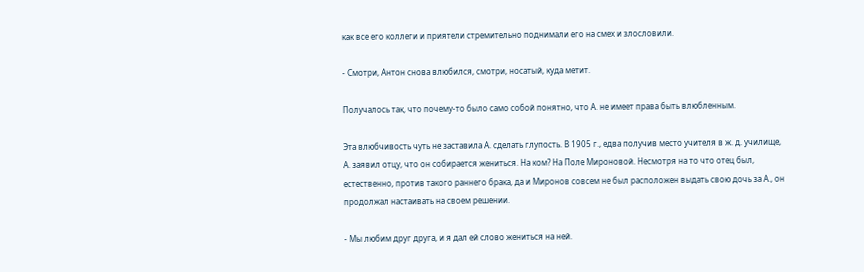как все его коллеги и приятели стремительно поднимали его на смех и злословили.

- Смотри, Антон снова влюбился, смотри, носатый, куда метит.

Получалось так, что почему-то было само собой понятно, что А. не имеет права быть влюбленным.

Эта влюбчивость чуть не заставила А. сделать глупость. В 1905 г., едва получив место учителя в ж. д. училище, А. заявил отцу, что он собирается жениться. На ком? На Поле Мироновой. Несмотря на то что отец был, естественно, против такого раннего брака, да и Миронов совсем не был расположен выдать свою дочь за А., он продолжал настаивать на своем решении.

- Мы любим друг друга, и я дал ей слово жениться на ней.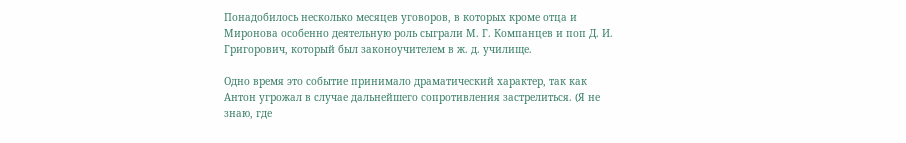Понадобилось несколько месяцев уговоров, в которых кроме отца и Миронова особенно деятельную роль сыграли М. Г. Компанцев и поп Д. И. Григорович, который был законоучителем в ж. д. училище.

Одно время это событие принимало драматический характер, так как Антон угрожал в случае дальнейшего сопротивления застрелиться. (Я не знаю, где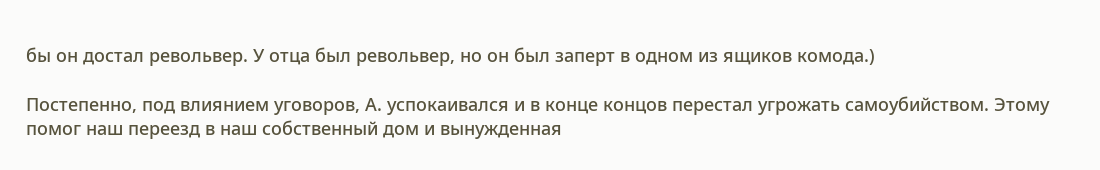бы он достал револьвер. У отца был револьвер, но он был заперт в одном из ящиков комода.)

Постепенно, под влиянием уговоров, А. успокаивался и в конце концов перестал угрожать самоубийством. Этому помог наш переезд в наш собственный дом и вынужденная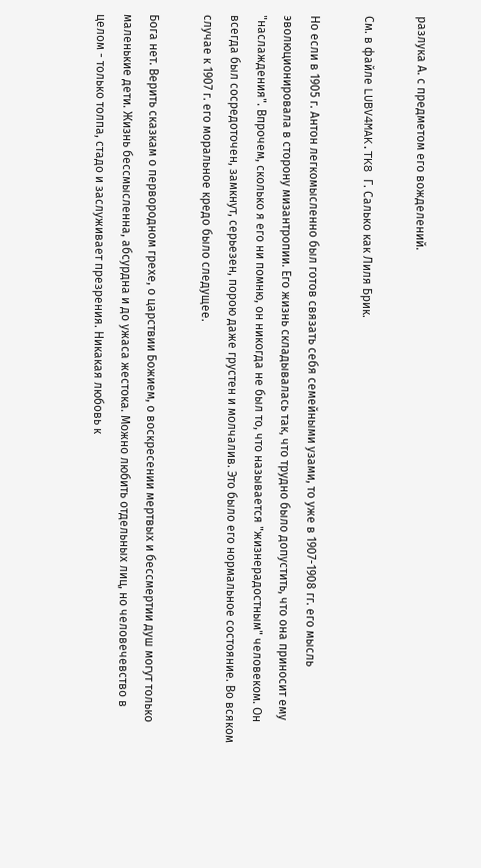разлука А. с предметом его вожделений.

См. в файле LUBV4MAK.TK8 Г. Салько как Лиля Брик.

Но если в 1905 г. Антон легкомысленно был готов связать себя семейными узами, то уже в 1907-1908 гг. его мысль эволюционировала в сторону мизантропии. Его жизнь складывалась так, что трудно было допустить, что она приносит ему "наслаждения". Впрочем, сколько я его ни помню, он никогда не был то, что называется "жизнерадостным" человеком. Он всегда был сосредоточен, замкнут, серьезен, порою даже грустен и молчалив. Это было его нормальное состояние. Во всяком случае к 1907 г. его моральное кредо было следущее.

Бога нет. Верить сказкам о первородном грехе, о царствии Божием, о воскресении мертвых и бессмертии душ могут только маленькие дети. Жизнь бессмысленна, абсурдна и до ужаса жестока. Можно любить отдельных лиц, но человечевство в целом - только толпа, стадо и заслуживает презрения. Никакая любовь к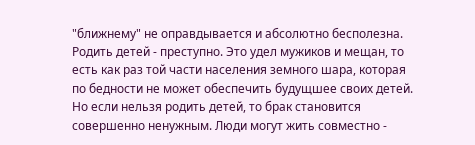"ближнему" не оправдывается и абсолютно бесполезна. Родить детей - преступно. Это удел мужиков и мещан, то есть как раз той части населения земного шара, которая по бедности не может обеспечить будущшее своих детей. Но если нельзя родить детей, то брак становится совершенно ненужным. Люди могут жить совместно -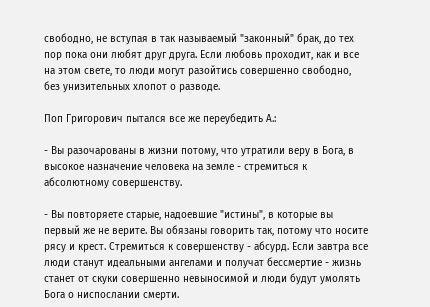свободно, не вступая в так называемый "законный" брак, до тех пор пока они любят друг друга. Если любовь проходит, как и все на этом свете, то люди могут разойтись совершенно свободно, без унизительных хлопот о разводе.

Поп Григорович пытался все же переубедить А.:

- Вы разочарованы в жизни потому, что утратили веру в Бога, в высокое назначение человека на земле - стремиться к абсолютному совершенству.

- Вы повторяете старые, надоевшие "истины", в которые вы первый же не верите. Вы обязаны говорить так, потому что носите рясу и крест. Стремиться к совершенству - абсурд. Если завтра все люди станут идеальными ангелами и получат бессмертие - жизнь станет от скуки совершенно невыносимой и люди будут умолять Бога о ниспослании смерти.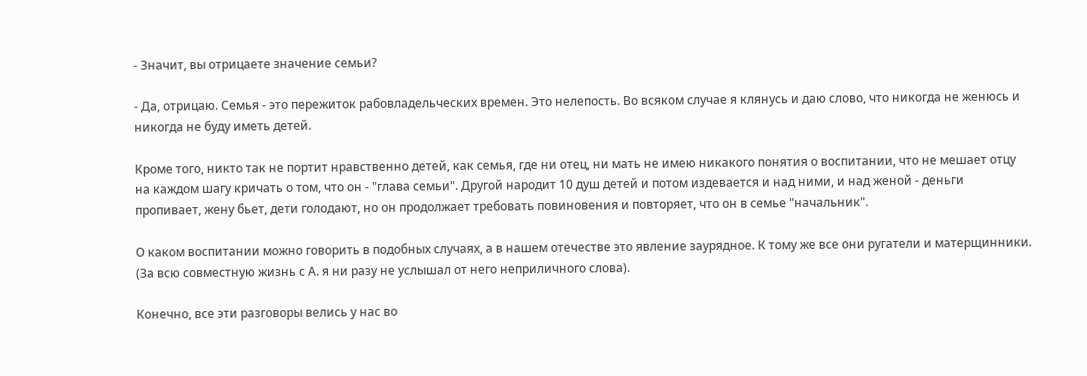- Значит, вы отрицаете значение семьи?

- Да, отрицаю. Семья - это пережиток рабовладельческих времен. Это нелепость. Во всяком случае я клянусь и даю слово, что никогда не женюсь и никогда не буду иметь детей.

Кроме того, никто так не портит нравственно детей, как семья, где ни отец, ни мать не имею никакого понятия о воспитании, что не мешает отцу на каждом шагу кричать о том, что он - "глава семьи". Другой народит 10 душ детей и потом издевается и над ними, и над женой - деньги пропивает, жену бьет, дети голодают, но он продолжает требовать повиновения и повторяет, что он в семье "начальник".

О каком воспитании можно говорить в подобных случаях, а в нашем отечестве это явление заурядное. К тому же все они ругатели и матерщинники. (За всю совместную жизнь с А. я ни разу не услышал от него неприличного слова).

Конечно, все эти разговоры велись у нас во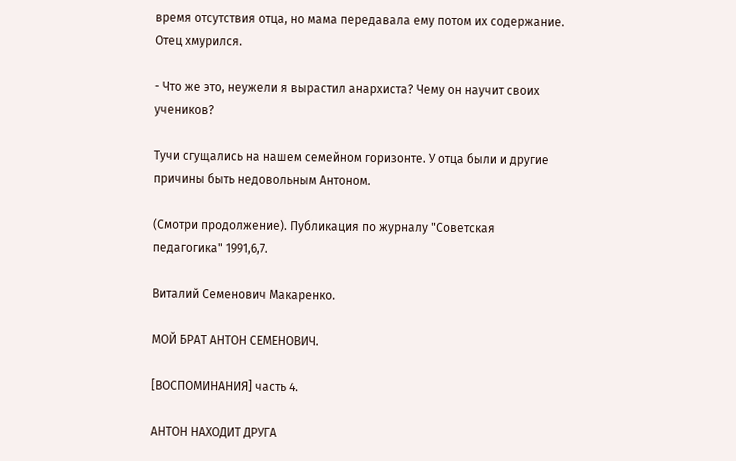время отсутствия отца, но мама передавала ему потом их содержание. Отец хмурился.

- Что же это, неужели я вырастил анархиста? Чему он научит своих учеников?

Тучи сгущались на нашем семейном горизонте. У отца были и другие причины быть недовольным Антоном.

(Смотри продолжение). Публикация по журналу "Советская педагогика" 1991,6,7.

Виталий Семенович Макаренко.

МОЙ БРАТ АНТОН СЕМЕНОВИЧ.

[ВОСПОМИНАНИЯ] часть 4.

АНТОН НАХОДИТ ДРУГА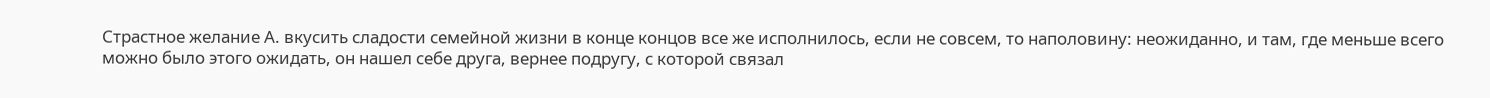Страстное желание А. вкусить сладости семейной жизни в конце концов все же исполнилось, если не совсем, то наполовину: неожиданно, и там, где меньше всего можно было этого ожидать, он нашел себе друга, вернее подругу, с которой связал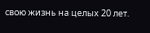свою жизнь на целых 20 лет.